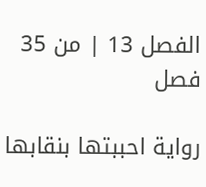الفصل 13 | من 35 فصل

رواية احببتها بنقابها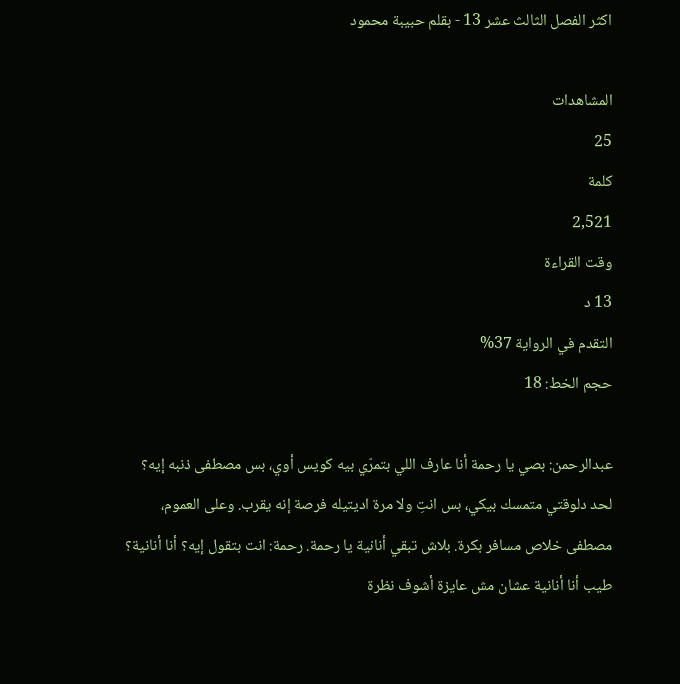اكثر الفصل الثالث عشر 13 - بقلم حبيبة محمود

المشاهدات
25
كلمة
2,521
وقت القراءة
13 د
التقدم في الرواية 37%
حجم الخط: 18

عبدالرحمن: بصي يا رحمة أنا عارف اللي بتمرّي بيه كويس أوي، بس مصطفى ذنبه إيه؟ لحد دلوقتي متمسك بيكي، بس انتِ ولا مرة اديتيله فرصة إنه يقرب. وعلى العموم، مصطفى خلاص مسافر بكرة. بلاش تبقي أنانية يا رحمة. رحمة: انت بتقول إيه؟ أنا أنانية؟ طيب أنا أنانية عشان مش عايزة أشوف نظرة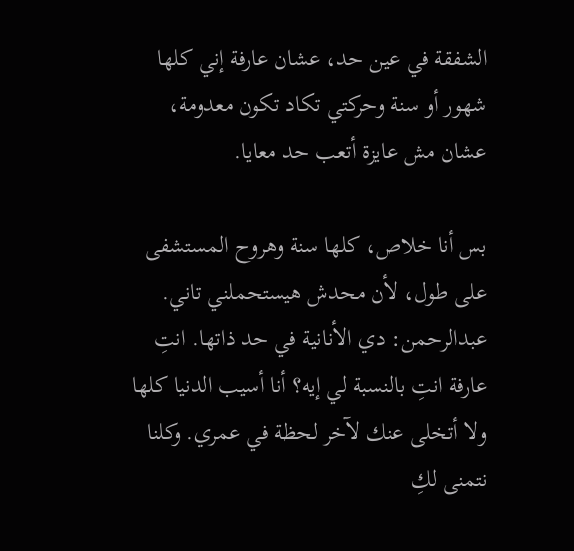الشفقة في عين حد، عشان عارفة إني كلها شهور أو سنة وحركتي تكاد تكون معدومة، عشان مش عايزة أتعب حد معايا.

بس أنا خلاص، كلها سنة وهروح المستشفى على طول، لأن محدش هيستحملني تاني. عبدالرحمن: دي الأنانية في حد ذاتها. انتِ عارفة انتِ بالنسبة لي إيه؟ أنا أسيب الدنيا كلها ولا أتخلى عنك لآخر لحظة في عمري. وكلنا نتمنى لكِ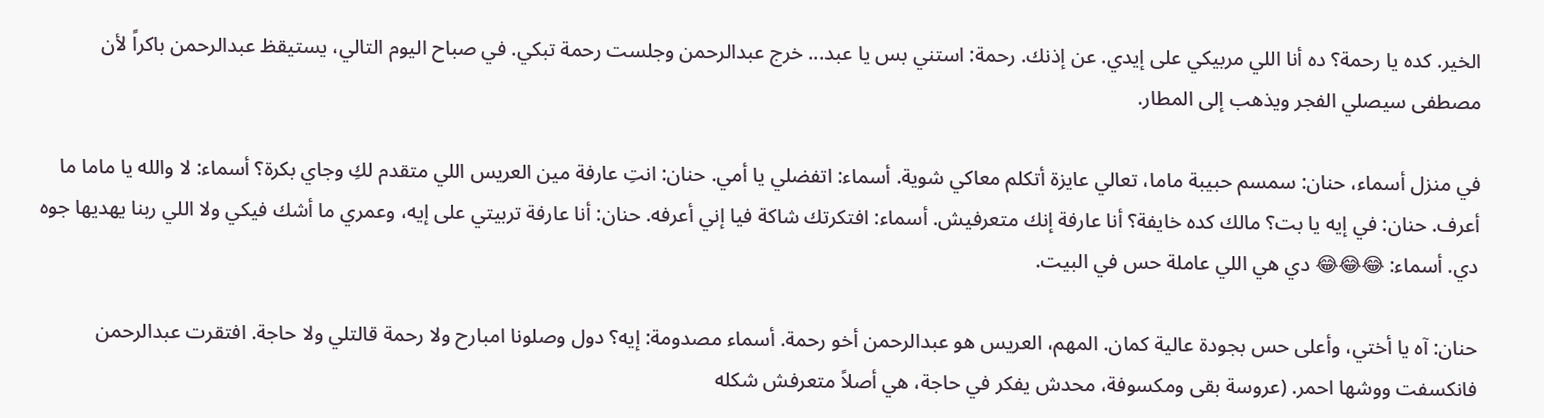الخير. كده يا رحمة؟ ده أنا اللي مربيكي على إيدي. عن إذنك. رحمة: استني بس يا عبد... خرج عبدالرحمن وجلست رحمة تبكي. في صباح اليوم التالي، يستيقظ عبدالرحمن باكراً لأن مصطفى سيصلي الفجر ويذهب إلى المطار.

في منزل أسماء، حنان: سمسم حبيبة ماما، تعالي عايزة أتكلم معاكي شوية. أسماء: اتفضلي يا أمي. حنان: انتِ عارفة مين العريس اللي متقدم لكِ وجاي بكرة؟ أسماء: لا والله يا ماما ما أعرف. حنان: في إيه يا بت؟ مالك كده خايفة؟ أنا عارفة إنك متعرفيش. أسماء: افتكرتك شاكة فيا إني أعرفه. حنان: أنا عارفة تربيتي على إيه، وعمري ما أشك فيكي ولا اللي ربنا يهديها جوه دي. أسماء: 😂😂😂 دي هي اللي عاملة حس في البيت.

حنان: آه يا أختي، وأعلى حس بجودة عالية كمان. المهم، العريس هو عبدالرحمن أخو رحمة. أسماء مصدومة: إيه؟ دول وصلونا امبارح ولا رحمة قالتلي ولا حاجة. افتقرت عبدالرحمن فانكسفت ووشها احمر. (عروسة بقى ومكسوفة، محدش يفكر في حاجة، هي أصلاً متعرفش شكله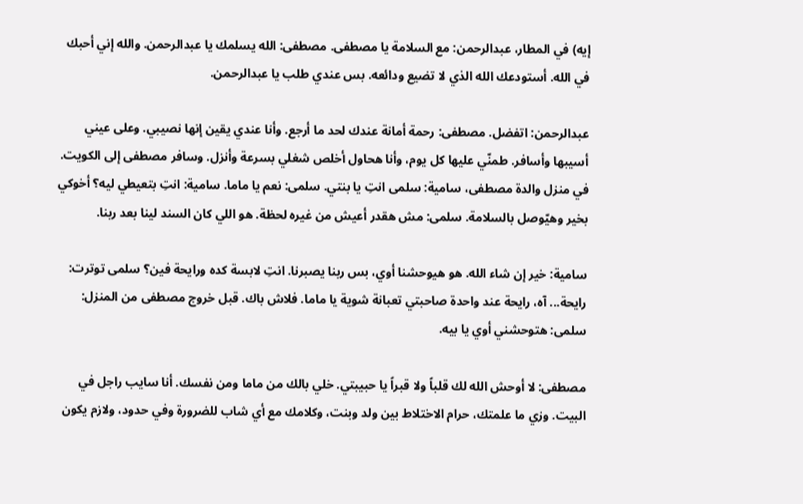إيه) في المطار، عبدالرحمن: مع السلامة يا مصطفى. مصطفى: الله يسلمك يا عبدالرحمن. والله إني أحبك في الله. أستودعك الله الذي لا تضيع ودائعه. بس عندي طلب يا عبدالرحمن.

عبدالرحمن: اتفضل. مصطفى: رحمة أمانة عندك لحد ما أرجع. وأنا عندي يقين إنها نصيبي. وعلى عيني أسيبها وأسافر. طمنّي عليها كل يوم، وأنا هحاول أخلص شغلي بسرعة وأنزل. وسافر مصطفى إلى الكويت. في منزل والدة مصطفى، سامية: سلمى انتِ يا بنتي. سلمى: نعم يا ماما. سامية: انتِ بتعيطي ليه؟ أخوكي بخير وهيّوصل بالسلامة. سلمى: مش هقدر أعيش من غيره لحظة. هو اللي كان السند لينا بعد ربنا.

سامية: خير إن شاء الله. هو هيوحشنا أوي، بس ربنا يصبرنا. انتِ لابسة كده ورايحة فين؟ سلمى توترت: رايحة... آه، رايحة عند واحدة صاحبتي تعبانة شوية يا ماما. فلاش باك. قبل خروج مصطفى من المنزل: سلمى: هتوحشني أوي يا بيه.

مصطفى: لا أوحش الله لك قلباً ولا قبراً يا حبيبتي. خلي بالك من ماما ومن نفسك. أنا سايب راجل في البيت. وزي ما علمتك، حرام الاختلاط بين ولد وبنت، وكلامك مع أي شاب للضرورة وفي حدود، ولازم يكون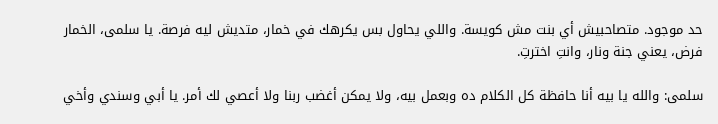حد موجود. متصاحبيش أي بنت مش كويسة. واللي يحاول بس يكرهك في خمار، متديش ليه فرصة. يا سلمى، الخمار فرض، يعني جنة ونار، وانتِ اخترتِ.

سلمى: والله يا بيه أنا حافظة كل الكلام ده وبعمل بيه، ولا يمكن أغضب ربنا ولا أعصي لك أمر. يا أبي وسندي وأخي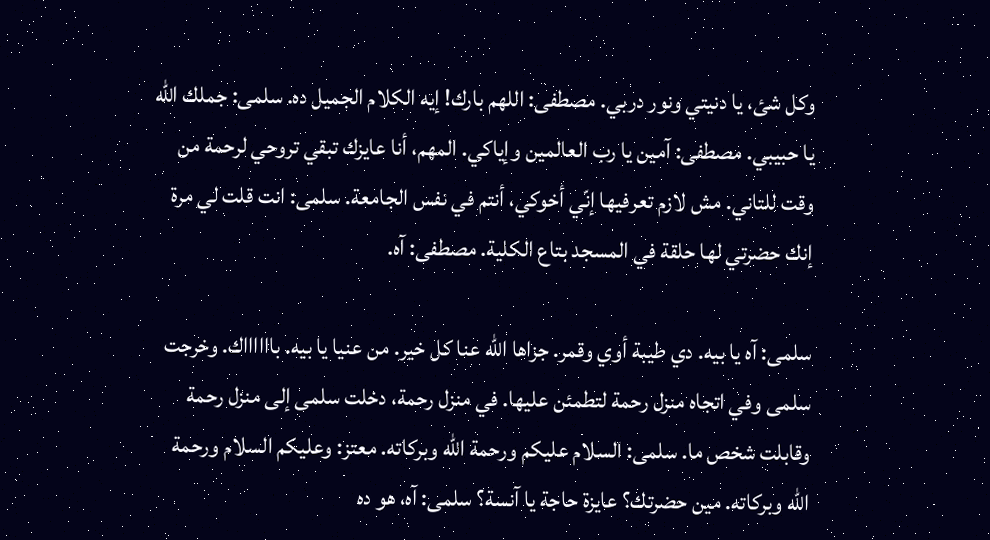وكل شئ، يا دنيتي ونور دربي. مصطفى: اللهم بارك! إيه الكلام الجميل ده. سلمى: جملك الله يا حبيبي. مصطفى: آمين يا رب العالمين وإياكي. المهم، أنا عايزك تبقي تروحي لرحمة من وقت للتاني. مش لازم تعرفيها إنّي أخوكي، أنتم في نفس الجامعة. سلمى: انت قلت لي مرة إنك حضرتي لها حلقة في المسجد بتاع الكلية. مصطفى: آه.

سلمى: آه يا بيه. دي طيبة أوي وقمر. جزاها الله عنا كل خير. من عنيا يا بيه. بااااااك. وخرجت سلمى وفي اتجاه منزل رحمة لتطمئن عليها. في منزل رحمة، دخلت سلمى إلى منزل رحمة وقابلت شخص ما. سلمى: السلام عليكم ورحمة الله وبركاته. معتز: وعليكم السلام ورحمة الله وبركاته. مين حضرتك؟ عايزة حاجة يا آنسة؟ سلمى: آه، هو ده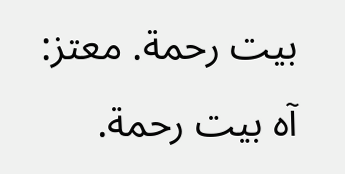بيت رحمة. معتز: آه بيت رحمة.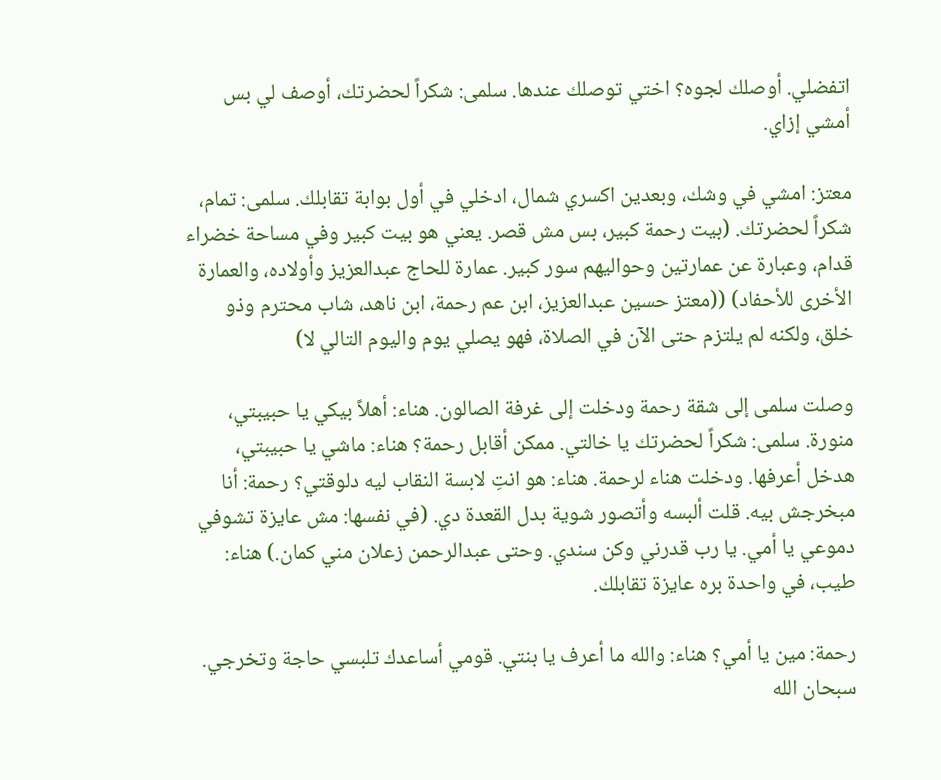اتفضلي. أوصلك لجوه؟ اختي توصلك عندها. سلمى: شكراً لحضرتك، أوصف لي بس أمشي إزاي.

معتز: امشي في وشك، وبعدين اكسري شمال، ادخلي في أول بوابة تقابلك. سلمى: تمام، شكراً لحضرتك. (بيت رحمة كبير، بس مش قصر. يعني هو بيت كبير وفي مساحة خضراء قدام، وعبارة عن عمارتين وحواليهم سور كبير. عمارة للحاج عبدالعزيز وأولاده، والعمارة الأخرى للأحفاد) ((معتز حسين عبدالعزيز، ابن عم رحمة، ابن ناهد، شاب محترم وذو خلق، ولكنه لم يلتزم حتى الآن في الصلاة، فهو يصلي يوم واليوم التالي لا)

وصلت سلمى إلى شقة رحمة ودخلت إلى غرفة الصالون. هناء: أهلاً بيكي يا حبيبتي، منورة. سلمى: شكراً لحضرتك يا خالتي. ممكن أقابل رحمة؟ هناء: ماشي يا حبيبتي، هدخل أعرفها. ودخلت هناء لرحمة. هناء: هو انتِ لابسة النقاب ليه دلوقتي؟ رحمة: أنا مبخرجش بيه. قلت ألبسه وأتصور شوية بدل القعدة دي. (في نفسها: مش عايزة تشوفي دموعي يا أمي. يا رب قدرني وكن سندي. وحتى عبدالرحمن زعلان مني كمان.) هناء: طيب، في واحدة بره عايزة تقابلك.

رحمة: مين يا أمي؟ هناء: والله ما أعرف يا بنتي. قومي أساعدك تلبسي حاجة وتخرجي. سبحان الله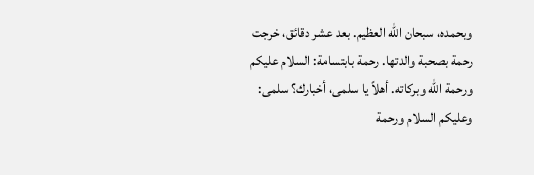وبحمده، سبحان الله العظيم. بعد عشر دقائق، خرجت رحمة بصحبة والدتها. رحمة بابتسامة: السلام عليكم ورحمة الله وبركاته. أهلاً يا سلمى، أخبارك؟ سلمى: وعليكم السلام ورحمة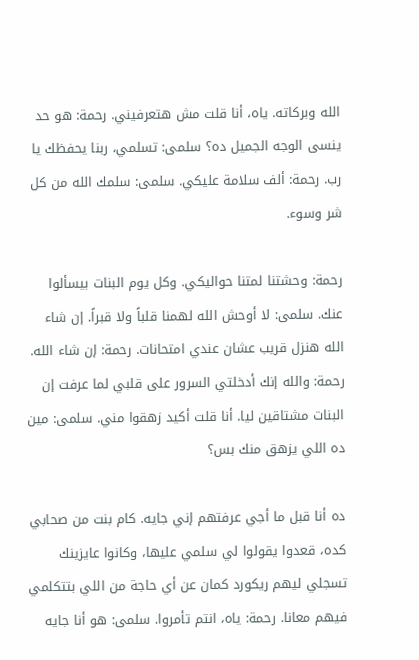الله وبركاته. ياه، أنا قلت مش هتعرفيني. رحمة: هو حد ينسى الوجه الجميل ده؟ سلمى: تسلمي، ربنا يحفظك يا رب. رحمة: ألف سلامة عليكي. سلمى: سلمك الله من كل شر وسوء.

رحمة: وحشتنا لمتنا حواليكي. وكل يوم البنات بيسألوا عنك. سلمى: لا أوحش الله لهمنا قلباً ولا قبراً. إن شاء الله هنزل قريب عشان عندي امتحانات. رحمة: إن شاء الله. رحمة: والله إنك أدخلتي السرور على قلبي لما عرفت إن البنات مشتاقين ليا. أنا قلت أكيد زهقوا مني. سلمى: مين ده اللي يزهق منك بس؟

ده أنا قبل ما أجي عرفتهم إني جايه. كام بنت من صحابي كده، قعدوا يقولوا لي سلمي عليها، وكانوا عايزينك تسجلي ليهم ريكورد كمان عن أي حاجة من اللي بتتكلمي فيهم معانا. رحمة: ياه، انتم تأمروا. سلمى: هو أنا جايه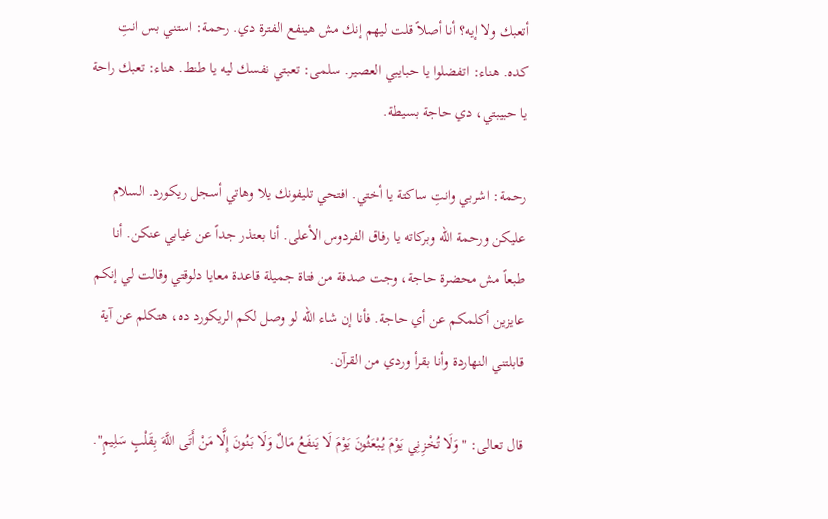أتعبك ولا إيه؟ أنا أصلاً قلت ليهم إنك مش هينفع الفترة دي. رحمة: استني بس انتِ كده. هناء: اتفضلوا يا حبايبي العصير. سلمى: تعبتي نفسك ليه يا طنط. هناء: تعبك راحة يا حبيبتي، دي حاجة بسيطة.

رحمة: اشربي وانتِ ساكتة يا أختي. افتحي تليفونك يلا وهاتي أسجل ريكورد. السلام عليكن ورحمة الله وبركاته يا رفاق الفردوس الأعلى. أنا بعتذر جداً عن غيابي عنكن. أنا طبعاً مش محضرة حاجة، وجت صدفة من فتاة جميلة قاعدة معايا دلوقتي وقالت لي إنكم عايزين أكلمكم عن أي حاجة. فأنا إن شاء الله لو وصل لكم الريكورد ده، هتكلم عن آية قابلتني النهاردة وأنا بقرأ وردي من القرآن.

قال تعالى: "وَلَا تُخْزِنِي يَوْمَ يُبْعَثُونَ يَوْمَ لَا يَنفَعُ مَالٌ وَلَا بَنُونَ إِلَّا مَنْ أَتَى اللَّهَ بِقَلْبٍ سَلِيمٍ".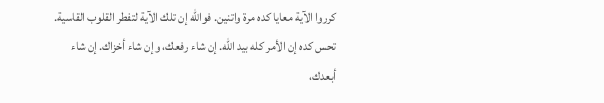كرروا الآية معايا كده مرة واتنين. فوالله إن تلك الآية لتفطر القلوب القاسية. تحس كده إن الأمر كله بيد الله. إن شاء رفعك، وإن شاء أخزاك. إن شاء أبعدك،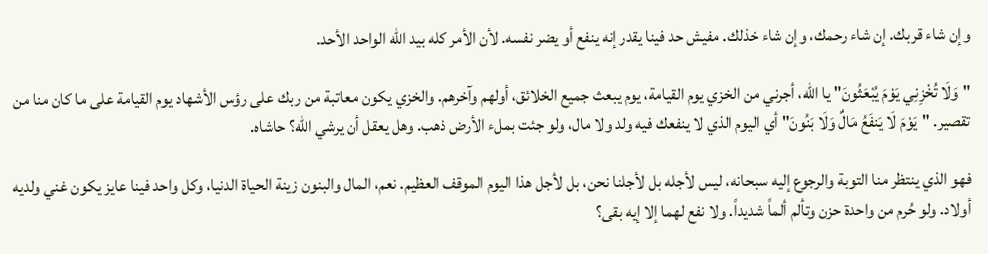وإن شاء قربك. إن شاء رحمك، وإن شاء خذلك. مفيش حد فينا يقدر إنه ينفع أو يضر نفسه. لأن الأمر كله بيد الله الواحد الأحد.

"وَلَا تُخْزِنِي يَوْمَ يُبْعَثُونَ" يا الله، أجرني من الخزي يوم القيامة، يوم يبعث جميع الخلائق، أولهم وآخرهم. والخزي يكون معاتبة من ربك على رؤس الأشهاد يوم القيامة على ما كان منا من تقصير. "يَوْمَ لَا يَنفَعُ مَالٌ وَلَا بَنُونَ" أي اليوم الذي لا ينفعك فيه ولد ولا مال، ولو جئت بملء الأرض ذهب. وهل يعقل أن يرشي الله؟ حاشاه.

فهو الذي ينتظر منا التوبة والرجوع إليه سبحانه، ليس لأجله بل لأجلنا نحن، بل لأجل هذا اليوم الموقف العظيم. نعم، المال والبنون زينة الحياة الدنيا، وكل واحد فينا عايز يكون غني ولديه أولاد. ولو حُرم من واحدة حزن وتألم ألماً شديداً. ولا نفع لهما إلا إيه بقى؟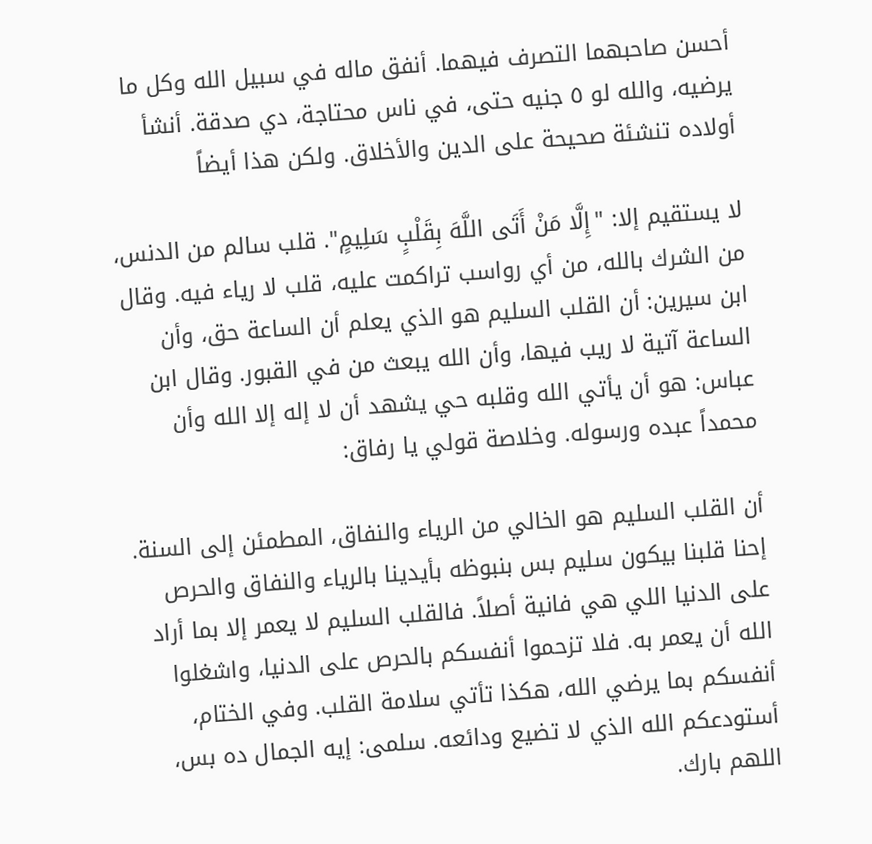أحسن صاحبهما التصرف فيهما. أنفق ماله في سبيل الله وكل ما يرضيه، والله لو ٥ جنيه حتى، في ناس محتاجة، دي صدقة. أنشأ أولاده تنشئة صحيحة على الدين والأخلاق. ولكن هذا أيضاً

لا يستقيم إلا: "إِلَّا مَنْ أَتَى اللَّهَ بِقَلْبٍ سَلِيمٍ". قلب سالم من الدنس، من الشرك بالله، من أي رواسب تراكمت عليه، قلب لا رياء فيه. وقال ابن سيرين: أن القلب السليم هو الذي يعلم أن الساعة حق، وأن الساعة آتية لا ريب فيها، وأن الله يبعث من في القبور. وقال ابن عباس: هو أن يأتي الله وقلبه حي يشهد أن لا إله إلا الله وأن محمداً عبده ورسوله. وخلاصة قولي يا رفاق:

أن القلب السليم هو الخالي من الرياء والنفاق، المطمئن إلى السنة. إحنا قلبنا بيكون سليم بس بنبوظه بأيدينا بالرياء والنفاق والحرص على الدنيا اللي هي فانية أصلاً. فالقلب السليم لا يعمر إلا بما أراد الله أن يعمر به. فلا تزحموا أنفسكم بالحرص على الدنيا، واشغلوا أنفسكم بما يرضي الله، هكذا تأتي سلامة القلب. وفي الختام، أستودعكم الله الذي لا تضيع ودائعه. سلمى: إيه الجمال ده بس، اللهم بارك.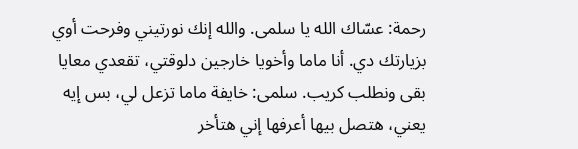رحمة: عسّاك الله يا سلمى. والله إنك نورتيني وفرحت أوي بزيارتك دي. أنا ماما وأخويا خارجين دلوقتي، تقعدي معايا بقى ونطلب كريب. سلمى: خايفة ماما تزعل لي، بس إيه يعني، هتصل بيها أعرفها إني هتأخر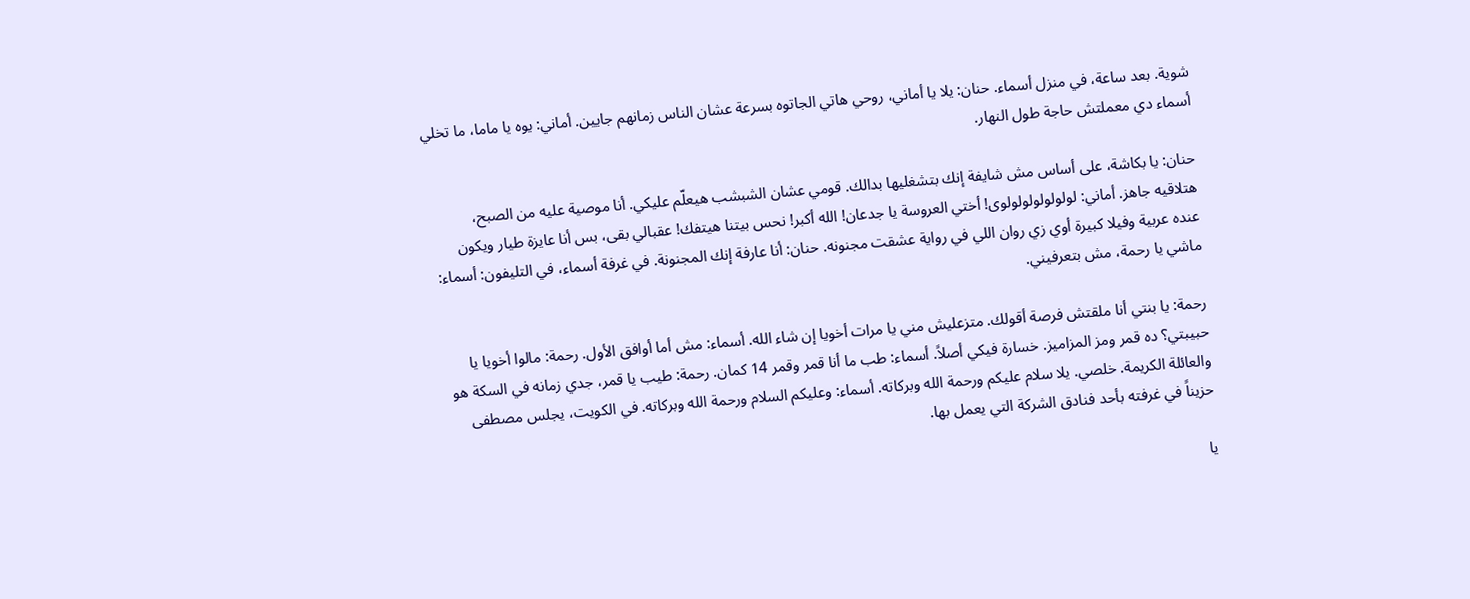شوية. بعد ساعة، في منزل أسماء. حنان: يلا يا أماني، روحي هاتي الجاتوه بسرعة عشان الناس زمانهم جايين. أماني: يوه يا ماما، ما تخلي أسماء دي معملتش حاجة طول النهار.

حنان: يا بكاشة، على أساس مش شايفة إنك بتشغليها بدالك. قومي عشان الشبشب هيعلّم عليكي. أنا موصية عليه من الصبح، هتلاقيه جاهز. أماني: لولولولولولولوى! أختي العروسة يا جدعان! الله أكبر! نحس بيتنا هيتفك! عقبالي بقى، بس أنا عايزة طيار ويكون عنده عربية وفيلا كبيرة أوي زي روان اللي في رواية عشقت مجنونه. حنان: أنا عارفة إنك المجنونة. في غرفة أسماء، في التليفون: أسماء: ماشي يا رحمة، مش بتعرفيني.

رحمة: يا بنتي أنا ملقتش فرصة أقولك. متزعليش مني يا مرات أخويا إن شاء الله. أسماء: مش أما أوافق الأول. رحمة: مالوا أخويا يا حبيبتي؟ ده قمر ومز المزاميز. خسارة فيكي أصلاً. أسماء: طب ما أنا قمر وقمر 14 كمان. رحمة: طيب يا قمر، جدي زمانه في السكة هو والعائلة الكريمة. خلصي. يلا سلام عليكم ورحمة الله وبركاته. أسماء: وعليكم السلام ورحمة الله وبركاته. في الكويت، يجلس مصطفى حزيناً في غرفته بأحد فنادق الشركة التي يعمل بها.

يا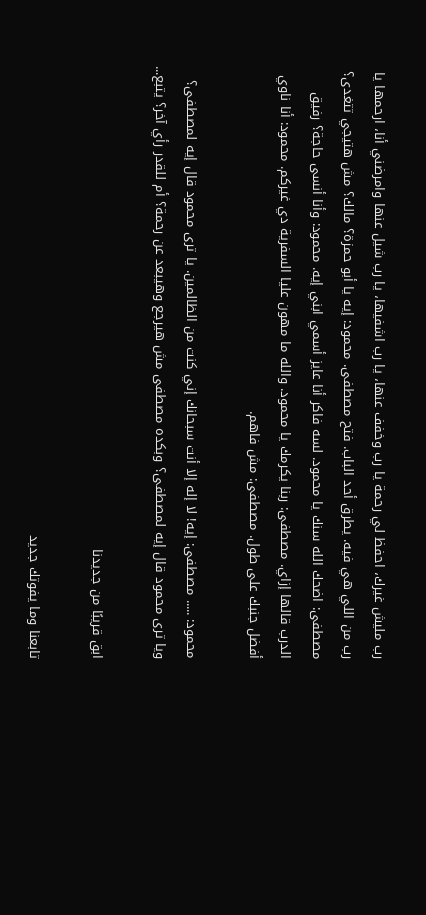رب مليش غيرك، احفظ لي رحمة يا رب وخفف عنها، يا رب اشفيها، يا رب شيل عنها وامرضني أنا، ارحمها يا رب من اللي هي فيه. يطرق أحد الباب. فتح مصطفى. محمود: إيه يا أبو حمزة؟ مالك؟ مش هتيجي تتغدى؟ مصطفى: اضحك الله سنك يا محمود. لسه فاكر أنا عايز أسمي ابني إيه. محمود: وأنا أنسى حاجة؟ رفيق الدرب قالها إزاي. مصطفى: ربنا يكرمك يا محمود. والله ما مهون عليا السفرية دي غيركم. محمود: أنا ناوي أفضل جنبك على طول. مصطفى: مش فاهم.

محمود: ..... مصطفى: إيه! لا إله إلا أنت سبحانك إني كنت من الظالمين. يا ترى محمود قال إيه لمصطفى؟ ويا ترى محمود قال إيه لمصطفى؟ وبكده مصطفى مش هيرجع وهيبعد عن رحمة؟ أم للقدر رأي آخر؟ يتبع...

ابق قريبًا من جديدنا

تابعنا وما يفوتك جديد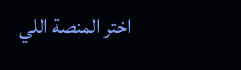اختر المنصة اللي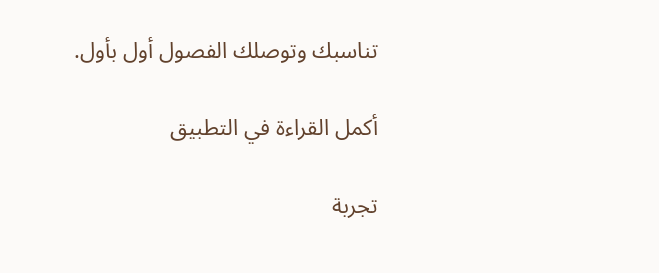تناسبك وتوصلك الفصول أول بأول.

أكمل القراءة في التطبيق

تجربة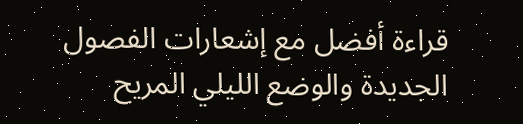قراءة أفضل مع إشعارات الفصول الجديدة والوضع الليلي المريح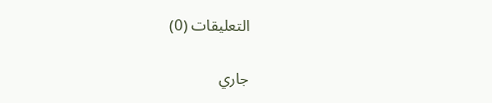التعليقات (0)

جاري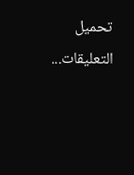تحميل التعليقات...